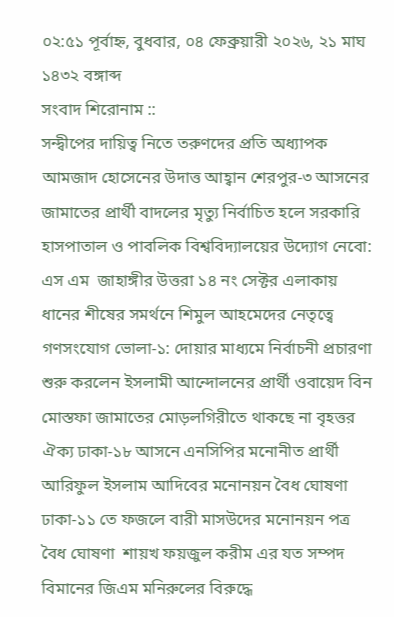০২:৫১ পূর্বাহ্ন, বুধবার, ০৪ ফেব্রুয়ারী ২০২৬, ২১ মাঘ ১৪৩২ বঙ্গাব্দ
সংবাদ শিরোনাম ::
সন্দ্বীপের দায়িত্ব নিতে তরুণদের প্রতি অধ্যাপক আমজাদ হোসেনের উদাত্ত আহ্বান শেরপুর-৩ আসনের জামাতের প্রার্থী বাদলের মৃত্যু নির্বাচিত হলে সরকারি হাসপাতাল ও পাবলিক বিশ্ববিদ্যালয়ের উদ্যোগ নেবো: এস এম  জাহাঙ্গীর উত্তরা ১৪ নং সেক্টর এলাকায় ধানের শীষের সমর্থনে শিমুল আহমেদের নেতৃত্বে গণসংযোগ ভোলা-১: দোয়ার মাধ্যমে নির্বাচনী প্রচারণা শুরু করলেন ইসলামী আন্দোলনের প্রার্থী ওবায়েদ বিন মোস্তফা জামাতের মোড়লগিরীতে থাকছে না বৃহত্তর ঐক্য ঢাকা-১৮ আসনে এনসিপির মনোনীত প্রার্থী আরিফুল ইসলাম আদিবের মনোনয়ন বৈধ ঘোষণা ঢাকা-১১ তে ফজলে বারী মাসউদের মনোনয়ন পত্র বৈধ ঘোষণা  শায়খ ফয়জুল করীম এর যত সম্পদ বিমানের জিএম মনিরুলের বিরুদ্ধে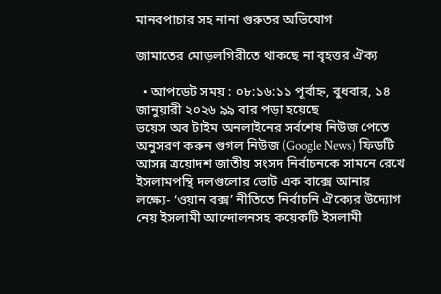মানবপাচার সহ নানা গুরুতর অভিযোগ

জামাতের মোড়লগিরীতে থাকছে না বৃহত্তর ঐক্য

  • আপডেট সময় : ০৮:১৬:১১ পূর্বাহ্ন, বুধবার, ১৪ জানুয়ারী ২০২৬ ৯৯ বার পড়া হয়েছে
ভয়েস অব টাইম অনলাইনের সর্বশেষ নিউজ পেতে অনুসরণ করুন গুগল নিউজ (Google News) ফিডটি
আসন্ন ত্রয়োদশ জাতীয় সংসদ নির্বাচনকে সামনে রেখে ইসলামপন্থি দলগুলোর ভোট এক বাক্সে আনার লক্ষ্যে- ‘ওয়ান বক্স’ নীতিতে নির্বাচনি ঐক্যের উদ্যোগ নেয় ইসলামী আন্দোলনসহ কয়েকটি ইসলামী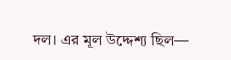দল। এর মূল উদ্দেশ্য ছিল—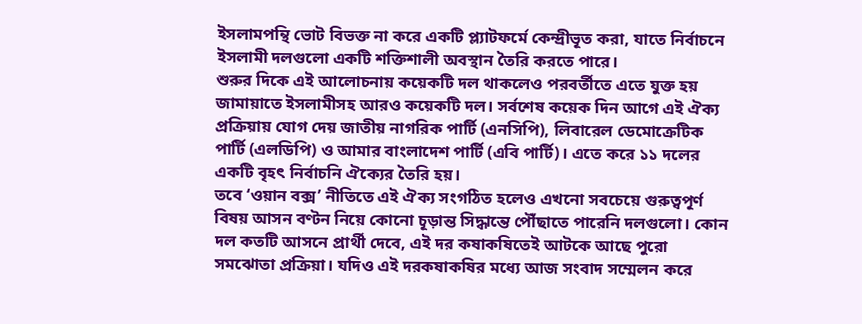ইসলামপন্থি ভোট বিভক্ত না করে একটি প্ল্যাটফর্মে কেন্দ্রীভূত করা, যাতে নির্বাচনে ইসলামী দলগুলো একটি শক্তিশালী অবস্থান তৈরি করতে পারে।
শুরুর দিকে এই আলোচনায় কয়েকটি দল থাকলেও পরবর্তীতে এতে যুক্ত হয় জামায়াতে ইসলামীসহ আরও কয়েকটি দল। সর্বশেষ কয়েক দিন আগে এই ঐক্য প্রক্রিয়ায় যোগ দেয় জাতীয় নাগরিক পার্টি (এনসিপি), লিবারেল ডেমোক্রেটিক পার্টি (এলডিপি) ও আমার বাংলাদেশ পার্টি (এবি পার্টি)। এতে করে ১১ দলের একটি বৃহৎ নির্বাচনি ঐক্যের তৈরি হয়।
তবে ‘ওয়ান বক্স’ নীতিতে এই ঐক্য সংগঠিত হলেও এখনো সবচেয়ে গুরুত্বপূর্ণ বিষয় আসন বণ্টন নিয়ে কোনো চূড়ান্ত সিদ্ধান্তে পৌঁছাতে পারেনি দলগুলো। কোন দল কতটি আসনে প্রার্থী দেবে, এই দর কষাকষিতেই আটকে আছে পুরো সমঝোতা প্রক্রিয়া। যদিও এই দরকষাকষির মধ্যে আজ সংবাদ সম্মেলন করে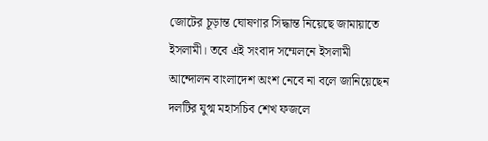জোটের চূড়ান্ত ঘোষণার সিদ্ধান্ত নিয়েছে জামায়াতে ইসলামী। তবে এই সংবাদ সম্মেলনে ইসলামী আন্দোলন বাংলাদেশ অংশ নেবে না বলে জানিয়েছেন দলটির যুগ্ম মহাসচিব শেখ ফজলে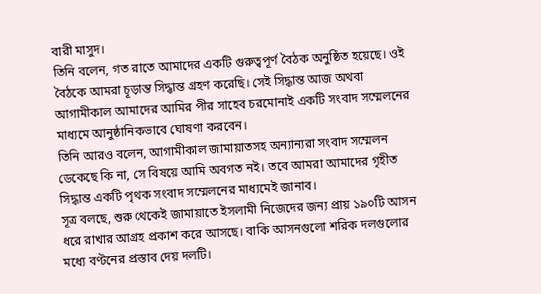বারী মাসুদ।
তিনি বলেন, গত রাতে আমাদের একটি গুরুত্বপূর্ণ বৈঠক অনুষ্ঠিত হয়েছে। ওই বৈঠকে আমরা চূড়ান্ত সিদ্ধান্ত গ্রহণ করেছি। সেই সিদ্ধান্ত আজ অথবা আগামীকাল আমাদের আমির পীর সাহেব চরমোনাই একটি সংবাদ সম্মেলনের মাধ্যমে আনুষ্ঠানিকভাবে ঘোষণা করবেন।
তিনি আরও বলেন, আগামীকাল জামায়াতসহ অন্যান্যরা সংবাদ সম্মেলন ডেকেছে কি না, সে বিষয়ে আমি অবগত নই। তবে আমরা আমাদের গৃহীত সিদ্ধান্ত একটি পৃথক সংবাদ সম্মেলনের মাধ্যমেই জানাব।
সূত্র বলছে, শুরু থেকেই জামায়াতে ইসলামী নিজেদের জন্য প্রায় ১৯০টি আসন ধরে রাখার আগ্রহ প্রকাশ করে আসছে। বাকি আসনগুলো শরিক দলগুলোর মধ্যে বণ্টনের প্রস্তাব দেয় দলটি।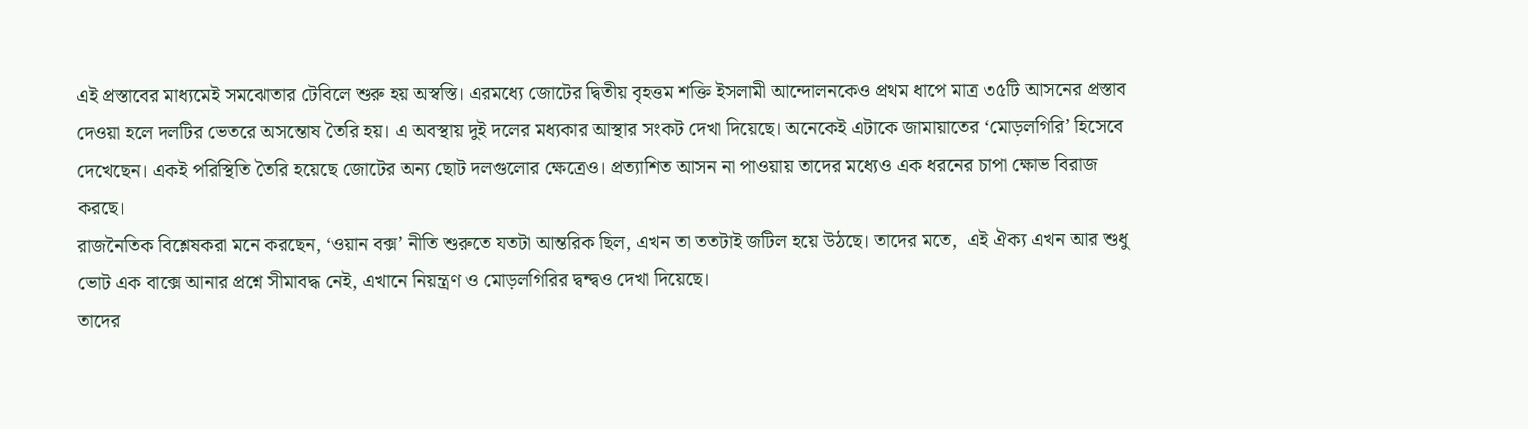এই প্রস্তাবের মাধ্যমেই সমঝোতার টেবিলে শুরু হয় অস্বস্তি। এরমধ্যে জোটের দ্বিতীয় বৃহত্তম শক্তি ইসলামী আন্দোলনকেও প্রথম ধাপে মাত্র ৩৫টি আসনের প্রস্তাব দেওয়া হলে দলটির ভেতরে অসন্তোষ তৈরি হয়। এ অবস্থায় দুই দলের মধ্যকার আস্থার সংকট দেখা দিয়েছে। অনেকেই এটাকে জামায়াতের ‘মোড়লগিরি’ হিসেবে দেখেছেন। একই পরিস্থিতি তৈরি হয়েছে জোটের অন্য ছোট দলগুলোর ক্ষেত্রেও। প্রত্যাশিত আসন না পাওয়ায় তাদের মধ্যেও এক ধরনের চাপা ক্ষোভ বিরাজ করছে।
রাজনৈতিক বিশ্লেষকরা মনে করছেন, ‘ওয়ান বক্স’ নীতি শুরুতে যতটা আন্তরিক ছিল, এখন তা ততটাই জটিল হয়ে উঠছে। তাদের মতে,  এই ঐক্য এখন আর শুধু ভোট এক বাক্সে আনার প্রশ্নে সীমাবদ্ধ নেই, এখানে নিয়ন্ত্রণ ও মোড়লগিরির দ্বন্দ্বও দেখা দিয়েছে।
তাদের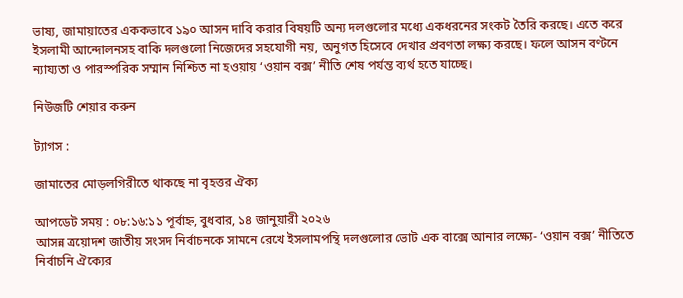ভাষ্য, জামায়াতের এককভাবে ১৯০ আসন দাবি করার বিষয়টি অন্য দলগুলোর মধ্যে একধরনের সংকট তৈরি করছে। এতে করে ইসলামী আন্দোলনসহ বাকি দলগুলো নিজেদের সহযোগী নয়, অনুগত হিসেবে দেখার প্রবণতা লক্ষ্য করছে। ফলে আসন বণ্টনে ন্যায্যতা ও পারস্পরিক সম্মান নিশ্চিত না হওয়ায় ‘ওয়ান বক্স’ নীতি শেষ পর্যন্ত ব্যর্থ হতে যাচ্ছে।

নিউজটি শেয়ার করুন

ট্যাগস :

জামাতের মোড়লগিরীতে থাকছে না বৃহত্তর ঐক্য

আপডেট সময় : ০৮:১৬:১১ পূর্বাহ্ন, বুধবার, ১৪ জানুয়ারী ২০২৬
আসন্ন ত্রয়োদশ জাতীয় সংসদ নির্বাচনকে সামনে রেখে ইসলামপন্থি দলগুলোর ভোট এক বাক্সে আনার লক্ষ্যে- ‘ওয়ান বক্স’ নীতিতে নির্বাচনি ঐক্যের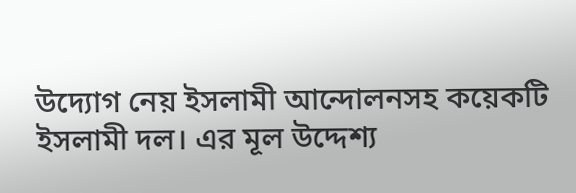উদ্যোগ নেয় ইসলামী আন্দোলনসহ কয়েকটি ইসলামী দল। এর মূল উদ্দেশ্য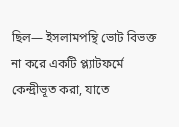ছিল— ইসলামপন্থি ভোট বিভক্ত না করে একটি প্ল্যাটফর্মে কেন্দ্রীভূত করা, যাতে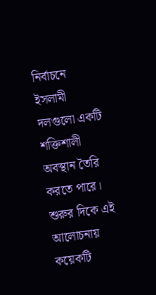নির্বাচনে ইসলামী দলগুলো একটি শক্তিশালী অবস্থান তৈরি করতে পারে।
শুরুর দিকে এই আলোচনায় কয়েকটি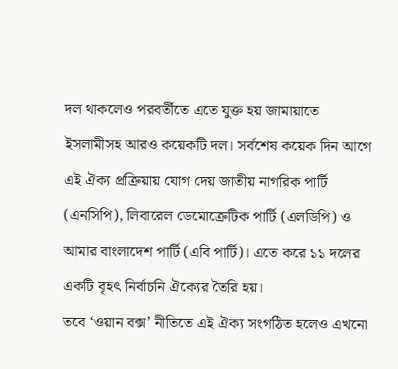দল থাকলেও পরবর্তীতে এতে যুক্ত হয় জামায়াতে ইসলামীসহ আরও কয়েকটি দল। সর্বশেষ কয়েক দিন আগে এই ঐক্য প্রক্রিয়ায় যোগ দেয় জাতীয় নাগরিক পার্টি (এনসিপি), লিবারেল ডেমোক্রেটিক পার্টি (এলডিপি) ও আমার বাংলাদেশ পার্টি (এবি পার্টি)। এতে করে ১১ দলের একটি বৃহৎ নির্বাচনি ঐক্যের তৈরি হয়।
তবে ‘ওয়ান বক্স’ নীতিতে এই ঐক্য সংগঠিত হলেও এখনো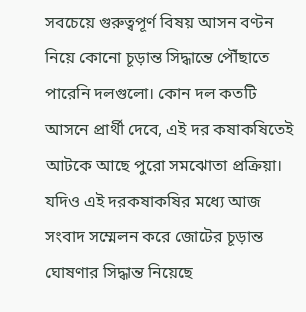সবচেয়ে গুরুত্বপূর্ণ বিষয় আসন বণ্টন নিয়ে কোনো চূড়ান্ত সিদ্ধান্তে পৌঁছাতে পারেনি দলগুলো। কোন দল কতটি আসনে প্রার্থী দেবে, এই দর কষাকষিতেই আটকে আছে পুরো সমঝোতা প্রক্রিয়া। যদিও এই দরকষাকষির মধ্যে আজ সংবাদ সম্মেলন করে জোটের চূড়ান্ত ঘোষণার সিদ্ধান্ত নিয়েছে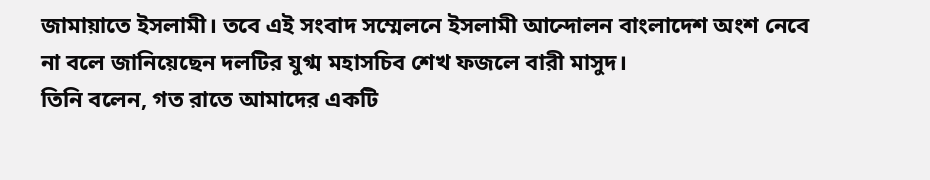জামায়াতে ইসলামী। তবে এই সংবাদ সম্মেলনে ইসলামী আন্দোলন বাংলাদেশ অংশ নেবে না বলে জানিয়েছেন দলটির যুগ্ম মহাসচিব শেখ ফজলে বারী মাসুদ।
তিনি বলেন, গত রাতে আমাদের একটি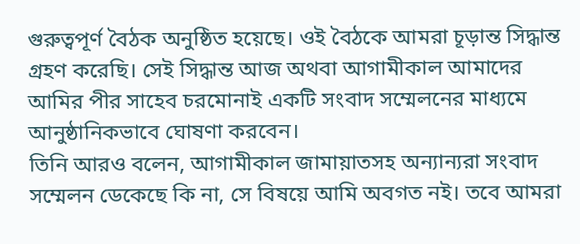গুরুত্বপূর্ণ বৈঠক অনুষ্ঠিত হয়েছে। ওই বৈঠকে আমরা চূড়ান্ত সিদ্ধান্ত গ্রহণ করেছি। সেই সিদ্ধান্ত আজ অথবা আগামীকাল আমাদের আমির পীর সাহেব চরমোনাই একটি সংবাদ সম্মেলনের মাধ্যমে আনুষ্ঠানিকভাবে ঘোষণা করবেন।
তিনি আরও বলেন, আগামীকাল জামায়াতসহ অন্যান্যরা সংবাদ সম্মেলন ডেকেছে কি না, সে বিষয়ে আমি অবগত নই। তবে আমরা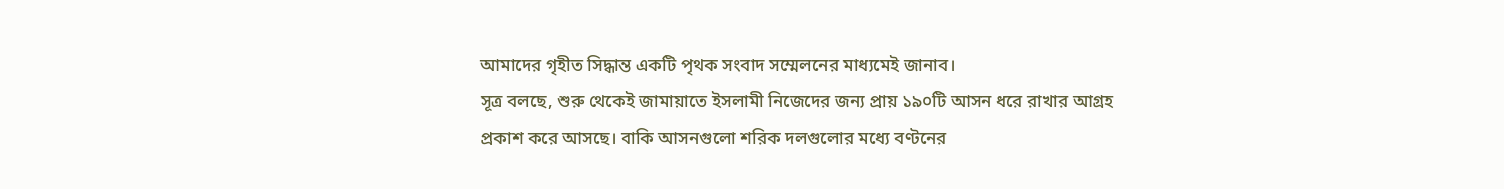আমাদের গৃহীত সিদ্ধান্ত একটি পৃথক সংবাদ সম্মেলনের মাধ্যমেই জানাব।
সূত্র বলছে, শুরু থেকেই জামায়াতে ইসলামী নিজেদের জন্য প্রায় ১৯০টি আসন ধরে রাখার আগ্রহ প্রকাশ করে আসছে। বাকি আসনগুলো শরিক দলগুলোর মধ্যে বণ্টনের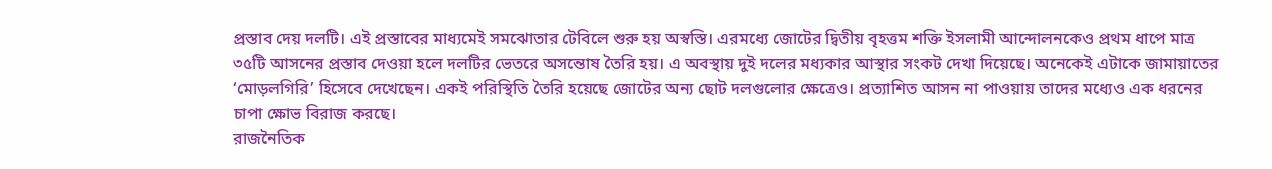প্রস্তাব দেয় দলটি। এই প্রস্তাবের মাধ্যমেই সমঝোতার টেবিলে শুরু হয় অস্বস্তি। এরমধ্যে জোটের দ্বিতীয় বৃহত্তম শক্তি ইসলামী আন্দোলনকেও প্রথম ধাপে মাত্র ৩৫টি আসনের প্রস্তাব দেওয়া হলে দলটির ভেতরে অসন্তোষ তৈরি হয়। এ অবস্থায় দুই দলের মধ্যকার আস্থার সংকট দেখা দিয়েছে। অনেকেই এটাকে জামায়াতের ‘মোড়লগিরি’ হিসেবে দেখেছেন। একই পরিস্থিতি তৈরি হয়েছে জোটের অন্য ছোট দলগুলোর ক্ষেত্রেও। প্রত্যাশিত আসন না পাওয়ায় তাদের মধ্যেও এক ধরনের চাপা ক্ষোভ বিরাজ করছে।
রাজনৈতিক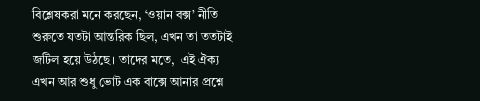বিশ্লেষকরা মনে করছেন, ‘ওয়ান বক্স’ নীতি শুরুতে যতটা আন্তরিক ছিল, এখন তা ততটাই জটিল হয়ে উঠছে। তাদের মতে,  এই ঐক্য এখন আর শুধু ভোট এক বাক্সে আনার প্রশ্নে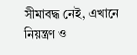সীমাবদ্ধ নেই, এখানে নিয়ন্ত্রণ ও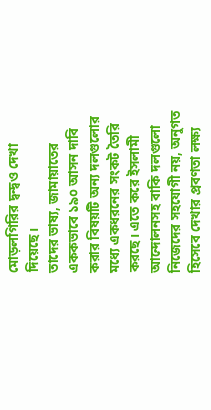মোড়লগিরির দ্বন্দ্বও দেখা দিয়েছে।
তাদের ভাষ্য, জামায়াতের এককভাবে ১৯০ আসন দাবি করার বিষয়টি অন্য দলগুলোর মধ্যে একধরনের সংকট তৈরি করছে। এতে করে ইসলামী আন্দোলনসহ বাকি দলগুলো নিজেদের সহযোগী নয়, অনুগত হিসেবে দেখার প্রবণতা লক্ষ্য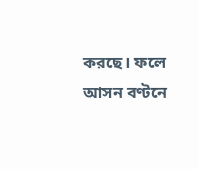করছে। ফলে আসন বণ্টনে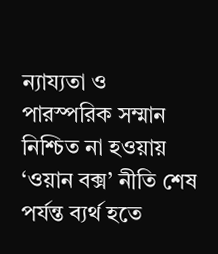ন্যায্যতা ও পারস্পরিক সম্মান নিশ্চিত না হওয়ায় ‘ওয়ান বক্স’ নীতি শেষ পর্যন্ত ব্যর্থ হতে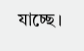যাচ্ছে।